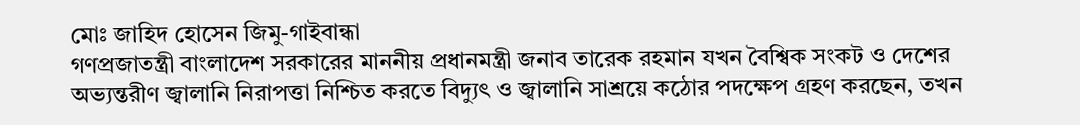মোঃ জাহিদ হোসেন জিমু-গাইবান্ধা
গণপ্রজাতন্ত্রী বাংলাদেশ সরকারের মাননীয় প্রধানমন্ত্রী জনাব তারেক রহমান যখন বৈশ্বিক সংকট ও দেশের অভ্যন্তরীণ জ্বালানি নিরাপত্তা নিশ্চিত করতে বিদ্যুৎ ও জ্বালানি সাশ্রয়ে কঠোর পদক্ষেপ গ্রহণ করছেন, তখন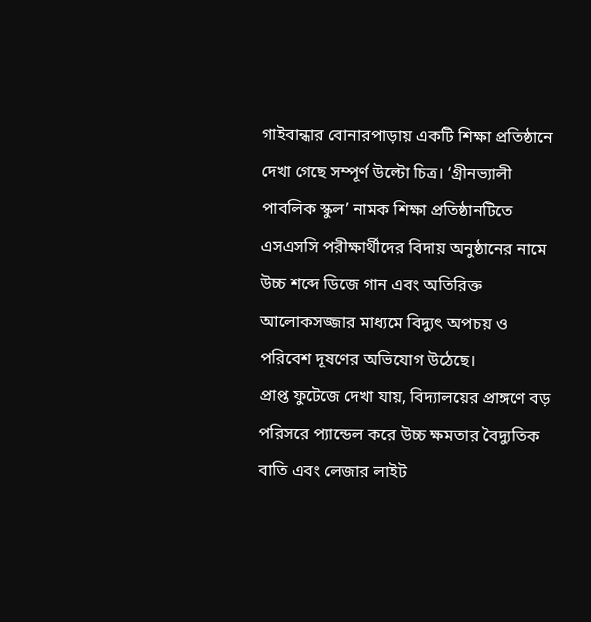গাইবান্ধার বোনারপাড়ায় একটি শিক্ষা প্রতিষ্ঠানে দেখা গেছে সম্পূর্ণ উল্টো চিত্র। ‘গ্রীনভ্যালী পাবলিক স্কুল’ নামক শিক্ষা প্রতিষ্ঠানটিতে এসএসসি পরীক্ষার্থীদের বিদায় অনুষ্ঠানের নামে উচ্চ শব্দে ডিজে গান এবং অতিরিক্ত আলোকসজ্জার মাধ্যমে বিদ্যুৎ অপচয় ও পরিবেশ দূষণের অভিযোগ উঠেছে।
প্রাপ্ত ফুটেজে দেখা যায়, বিদ্যালয়ের প্রাঙ্গণে বড় পরিসরে প্যান্ডেল করে উচ্চ ক্ষমতার বৈদ্যুতিক বাতি এবং লেজার লাইট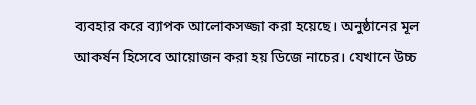ব্যবহার করে ব্যাপক আলোকসজ্জা করা হয়েছে। অনুষ্ঠানের মূল আকর্ষন হিসেবে আয়োজন করা হয় ডিজে নাচের। যেখানে উচ্চ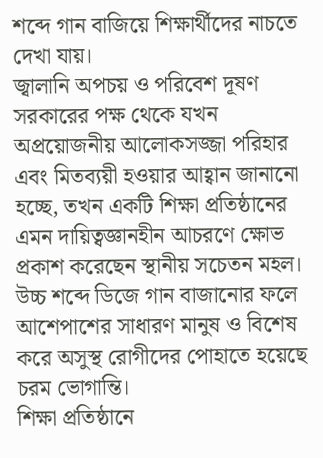শব্দে গান বাজিয়ে শিক্ষার্থীদের নাচতে দেখা যায়।
জ্বালানি অপচয় ও পরিবেশ দূষণ
সরকারের পক্ষ থেকে যখন অপ্রয়োজনীয় আলোকসজ্জা পরিহার এবং মিতব্যয়ী হওয়ার আহ্বান জানানো হচ্ছে, তখন একটি শিক্ষা প্রতিষ্ঠানের এমন দায়িত্বজ্ঞানহীন আচরণে ক্ষোভ প্রকাশ করেছেন স্থানীয় সচেতন মহল।
উচ্চ শব্দে ডিজে গান বাজানোর ফলে আশেপাশের সাধারণ মানুষ ও বিশেষ করে অসুস্থ রোগীদের পোহাতে হয়েছে চরম ভোগান্তি।
শিক্ষা প্রতিষ্ঠানে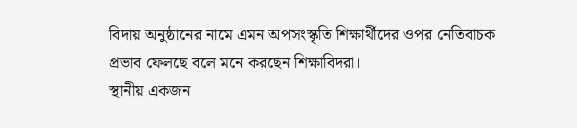বিদায় অনুষ্ঠানের নামে এমন অপসংস্কৃতি শিক্ষার্থীদের ওপর নেতিবাচক প্রভাব ফেলছে বলে মনে করছেন শিক্ষাবিদরা।
স্থানীয় একজন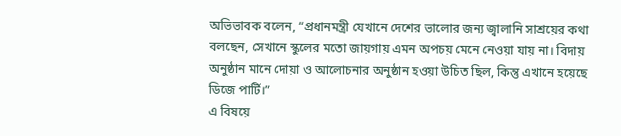অভিভাবক বলেন, “প্রধানমন্ত্রী যেখানে দেশের ভালোর জন্য জ্বালানি সাশ্রয়ের কথা বলছেন, সেখানে স্কুলের মতো জায়গায় এমন অপচয় মেনে নেওয়া যায় না। বিদায় অনুষ্ঠান মানে দোয়া ও আলোচনার অনুষ্ঠান হওয়া উচিত ছিল, কিন্তু এখানে হয়েছে ডিজে পার্টি।”
এ বিষয়ে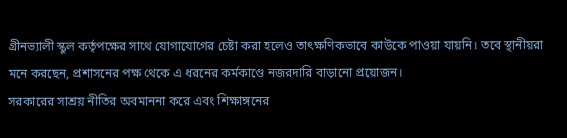গ্রীনভ্যালী স্কুল কর্তৃপক্ষের সাথে যোগাযোগের চেষ্টা করা হলেও তাৎক্ষণিকভাবে কাউকে পাওয়া যায়নি। তবে স্থানীয়রা মনে করছেন, প্রশাসনের পক্ষ থেকে এ ধরনের কর্মকাণ্ডে নজরদারি বাড়ানো প্রয়োজন।
সরকারের সাশ্রয় নীতির অবমাননা করে এবং শিক্ষাঙ্গনের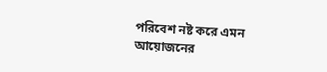পরিবেশ নষ্ট করে এমন আয়োজনের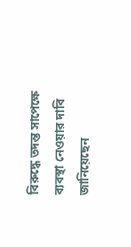বিরুদ্ধে তদন্ত সাপেক্ষে ব্যবস্থা নেওয়ার দাবি জানিয়েছেন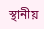স্থানীয়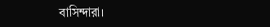বাসিন্দারা।